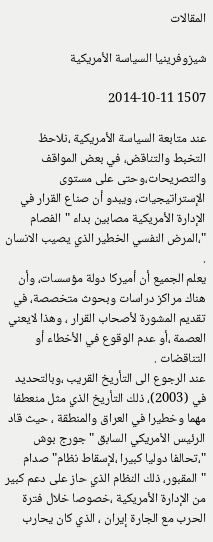المقالات

شيزوفرينيا السياسة الأمريكية

1507 2014-10-11

عند متابعة السياسة الأمريكية ،نلاحظ التخبط والتناقض، في بعض المواقف والتصريحات،وحتى على مستوى الإستراتيجيات، ويبدو أن صناع القرار في الإدارة الأمريكية مصابين بداء "الفصام "،المرض النفسي الخطير الذي يصيب الانسان .
يعلم الجميع أن أميركا دولة مؤسسات، وأن هناك مراكز دراسات وبحوث متخصصة، في تقديم المشورة لأصحاب القرار ، وهذا لايعني العصمة ،أو عدم الوقوع في الأخطاء أو التناقضات .
عند الرجوع الى التأريخ القريب ،وبالتحديد في (2003)، ذلك التأريخ الذي مثل منعطفا مهما وخطيرا في العراق والمنطقة ، حيث قاد الرئيس الاْمريكي السابق "جورج بوش "،تحالفا دوليا كبيرا ،لإسقاط نظام" صدام "المقبور، ذلك النظام الذي حاز على دعم كبير من الإدارة الأمريكية ،خصوصا خلال فترة الحرب مع الجارة إيران ، الذي كان يحارب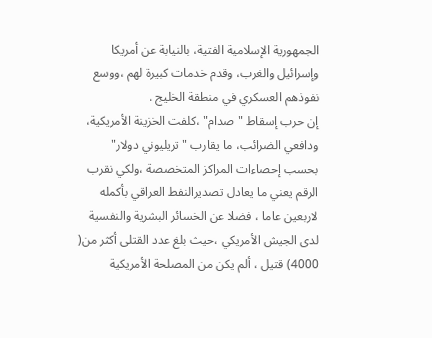الجمهورية الإسلامية الفتية، بالنيابة عن أمريكا وإسرائيل والغرب، وقدم خدمات كبيرة لهم ،ووسع نفوذهم العسكري في منطقة الخليج .
إن حرب إسقاط "صدام" ،كلفت الخزينة الأمريكية، ودافعي الضرائب، ما يقارب " تريليوني دولار" بحسب إحصاءات المراكز المتخصصة ،ولكي نقرب الرقم يعني ما يعادل تصديرالنفط العراقي بأكمله لاربعين عاما ، فضلا عن الخسائر البشرية والنفسية لدى الجيش الأمريكي ،حيث بلغ عدد القتلى أكثر من( 4000) قتيل ، ألم يكن من المصلحة الأمريكية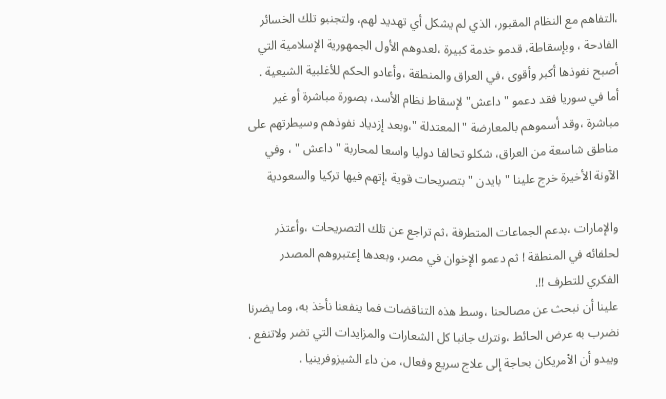،التفاهم مع النظام المقبور، الذي لم يشكل أي تهديد لهم، ولتجنبو تلك الخسائر الفادحة ، وبإسقاطة، قدمو خدمة كبيرة ،لعدوهم الأول الجمهورية الإسلامية التي أصبح نفوذها أكبر وأقوى ،في العراق والمنطقة ،وأعادو الحكم للأغلبية الشيعية .
أما في سوريا فقد دعمو "داعش" لإسقاط نظام الأسد، بصورة مباشرة أو غير مباشرة ،وقد أسموهم بالمعارضة "المعتدلة "،وبعد إزدياد نفوذهم وسيطرتهم على مناطق شاسعة من العراق، شكلو تحالفا دوليا واسعا لمحاربة "داعش " ، وفي الآونة الأخيرة خرج علينا "بايدن " بتصريحات قوية ،إتهم فيها تركيا والسعودية

والإمارات ،بدعم الجماعات المتطرفة ،ثم تراجع عن تلك التصريحات ،وأعتذر لحلفائه في المنطقة ! ثم دعمو الإخوان في مصر، وبعدها إعتبروهم المصدر الفكري للتطرف !!.
علينا أن نبحث عن مصالحنا ،وسط هذه التناقضات فما ينفعنا نأخذ به، وما يضرنا نضرب به عرض الحائط ،ونترك جانبا كل الشعارات والمزايدات التي تضر ولاتنفع .
ويبدو أن الاْمريكان بحاجة إلى علاج سريع وفعال، من داء الشيزوفرينيا .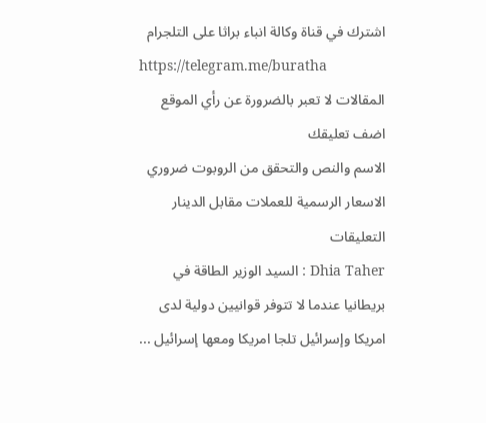اشترك في قناة وكالة انباء براثا على التلجرام
https://telegram.me/buratha
المقالات لا تعبر بالضرورة عن رأي الموقع
اضف تعليقك
الاسم والنص والتحقق من الروبوت ضروري
الاسعار الرسمية للعملات مقابل الدينار
التعليقات
Dhia Taher : السيد الوزير الطاقة في بريطانيا عندما لا تتوفر قوانيين دولية لدى امريكا وإسرائيل تلجا امريكا ومعھا إسرائيل ...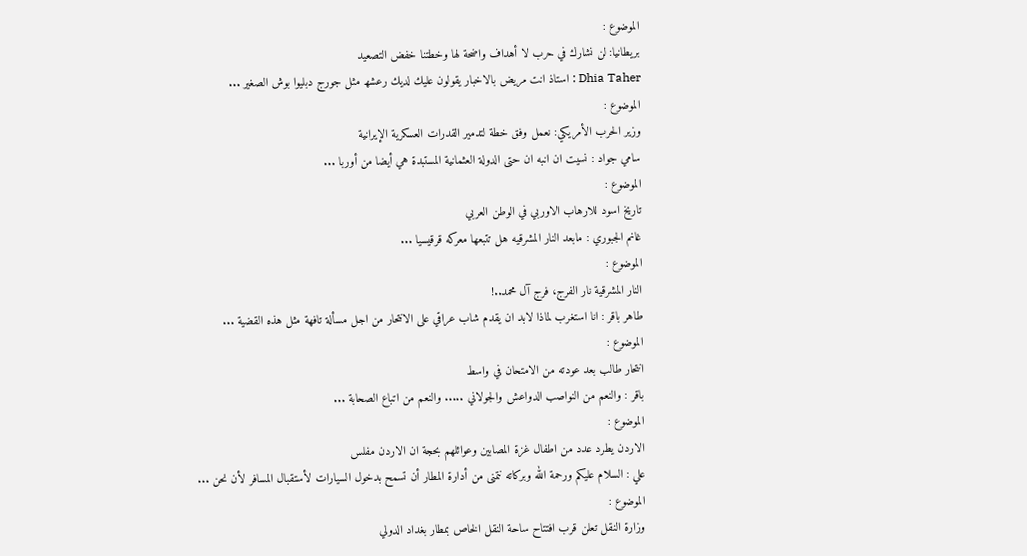الموضوع :
بريطانيا: لن نشارك في حرب لا أهداف واضحة لها وخطتنا خفض التصعيد
Dhia Taher : استاذ انت مريض بالاخبار يقولون عليك لديك رعشھ مثل جورج دبليوا بوش الصغير ...
الموضوع :
وزير الحرب الأمريكي: نعمل وفق خطة لتدمير القدرات العسكرية الإيرانية
سامي جواد : نسيت ان انبه ان حتى الدولة العثمانية المستبدة هي أيضا من أوربا ...
الموضوع :
تاريخ اسود للارهاب الاوربي في الوطن العربي
غانم الجبوري : مابعد النار المشرقيه هل تتبعها معركه قرقيسيا ...
الموضوع :
النار المشرقية نار الفرج، فرج آل محمد..!
طاهر باقر : انا استغرب لماذا لابد ان يقدم شاب عراقي على الانتحار من اجل مسألة تافهة مثل هذه القضية ...
الموضوع :
انتحار طالب بعد عودته من الامتحان في واسط
باقر : والنعم من النواصب الدواعش والجولاني ..... والنعم من اتباع الصحابة ...
الموضوع :
الاردن يطرد عدد من اطفال غزة المصابين وعوائلهم بحجة ان الاردن مفلس
علي : السلام عليكم ورحمة الله وبركاته نتمنى من أدارة المطار أن تسمح بدخول السيارات لأستقبال المسافر لأن نحن ...
الموضوع :
وزارة النقل تعلن قرب افتتاح ساحة النقل الخاص بمطار بغداد الدولي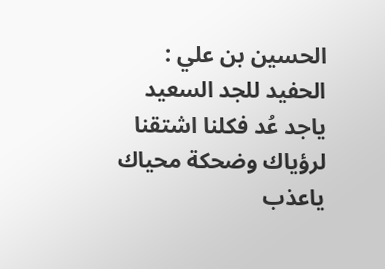الحسين بن علي : الحفيد للجد السعيد ياجد عُد فكلنا اشتقنا لرؤياك وضحكة محياك ياعذب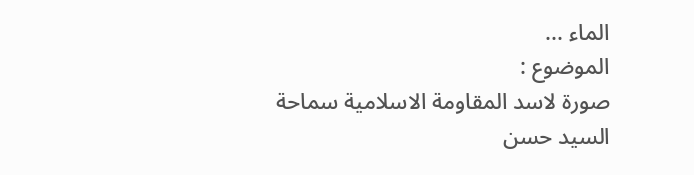الماء ...
الموضوع :
صورة لاسد المقاومة الاسلامية سماحة السيد حسن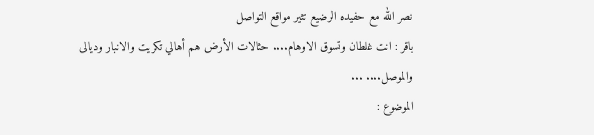نصر الله مع حفيده الرضيع تثير مواقع التواصل
باقر : انت غلطان وتسوق الاوهام.... حثالات الأرض هم أهالي تكريت والانبار وديالى والموصل.... ...
الموضوع :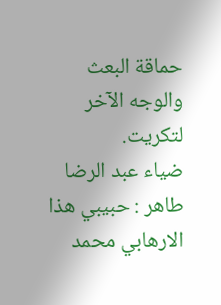حماقة البعث والوجه الآخر لتكريت.
ضياء عبد الرضا طاهر : حبيبي ھذا الارھابي محمد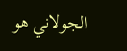الجولاني ھو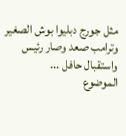مثل جورج دبليوا بوش الصغير وترامب صعد وصار رئيس واستقبال حافل ...
الموضوع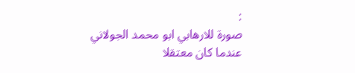:
صورة للارهابي ابو محمد الجولاني عندما كان معتقلا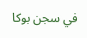في سجن بوكا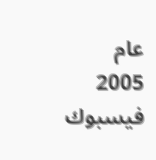عام 2005
فيسبوك